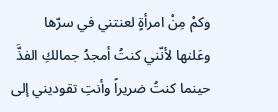وكمْ مِنْ امرأةٍ لعنتني في سرّها وعَلنها لأنّني كنتُ أمجدُ جمالكِ الفذَّ حينما كنتُ ضريراً وأنتِ تقوديني إلى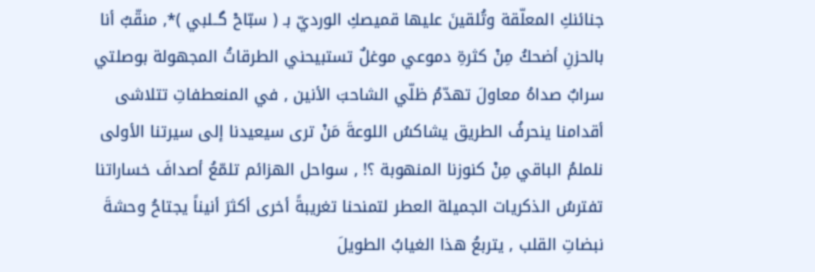جنائنكِ المعلّقة وتُلقينَ عليها قميصكِ الورديّ بـ ( سبّاحْ گــلبي )*, منقّبٌ أنا بالحزنِ أضحكُ مِنْ كثرةِ دموعي موغلٌ تستبيحني الطرقاتُ المجهولة بوصلتي سرابٌ صداهُ معاولَ تهدّمُ ظلّي الشاحبَ الأنين , في المنعطفاتِ تتلاشى أقدامنا ينحرفُ الطريق يشاكسُ اللوعةَ مَنْ ترى سيعيدنا إلى سيرتنا الأولى نلملمُ الباقي مِنْ كنوزنا المنهوبة ؟! , سواحل الهزائم تلمّعُ أصدافَ خساراتنا تفترسُ الذكريات الجميلة العطر لتمنحنا تغريبةً أخرى أكثرَ أنيناً يجتاحُ وحشةَ نبضاتِ القلب , يتربعُ هذا الغيابُ الطويلَ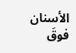الأسنان فوقَ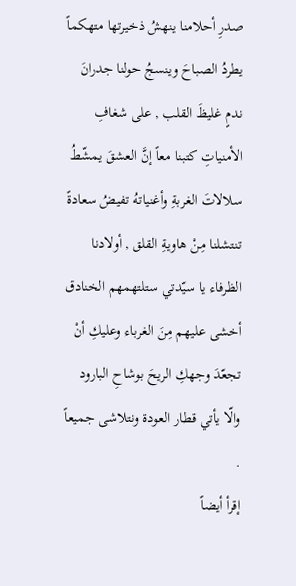صدرِ أحلامنا ينهشُ ذخيرتها متهكماً يطردُ الصباحَ وينسجُ حولنا جدرانَ ندمٍ غليظَ القلب , على شغافِ الأمنياتِ كتبنا معاً إنَّ العشقَ يمشّطُ سلالاتَ الغربةِ وأغنياتهُ تفيضُ سعادةً تنتشلنا مِنْ هاويةِ القلق , أولادنا الظرفاء يا سيّدتي ستلتهمهم الخنادق أخشى عليهم مِنَ الغرباء وعليكِ أنْ تجعّدَ وجهكِ الريحَ بوشاحِ البارود والّا يأتي قطار العودة ونتلاشى جميعاً .
إقرأ أيضاً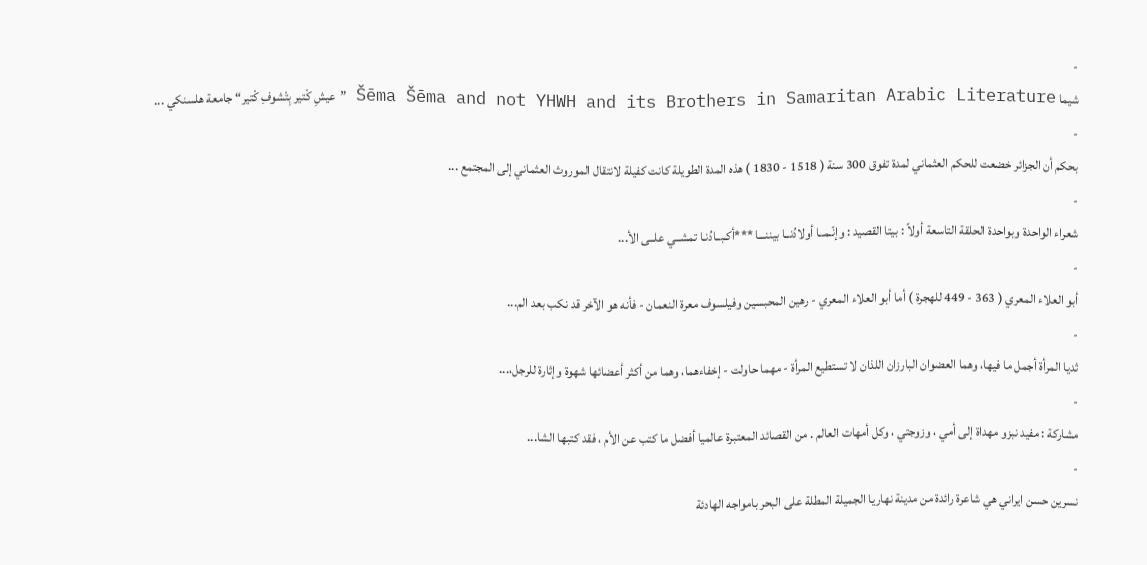-
شيما Šēma Šēma and not YHWH and its Brothers in Samaritan Arabic Literature ”عيشِ كْتير بِتْشوفِ كْتير“ جامعة هلسنكي ...
-
بحكم أن الجزائر خضعت للحكم العثماني لمدة تفوق 300 سنة ( 1518 - 1830 ) هذه المدة الطويلة كانت كفيلة لانتقال الموروث العثماني إلى المجتمع ...
-
شعراء الواحدة وبواحدة الحلقة التاسعة أولاً : بيتا القصيد : وإنّـمــا أولادُنــا بيننـــا ***أكـبــادُنـا تمشــي علــى الأ...
-
أبو العلاء المعري ( 363 - 449 للهجرة ) أما أبو العلاء المعري - رهين المحبسين وفيلسوف معرة النعمان - فأنه هو الآخر قد نكب بعد الم...
-
ثديا المرأة أجمل ما فيها، وهما العضوان البارزان اللذان لا تستطيع المرأة - مهما حاولت - إخفاءهما، وهما من أكثر أعضائها شهوة وإثارة للرجل،...
-
مشاركة : مفيد نبزو مهداة إلى أمي ، وزوجتي ، وكل أمهات العالم . من القصائد المعتبرة عالميا أفضل ما كتب عن الأم ، فقد كتبها الشا...
-
نسرين حسن ايراني هي شاعرة رائدة من مدينة نهاريا الجميلة المطلة على البحر بامواجه الهادئة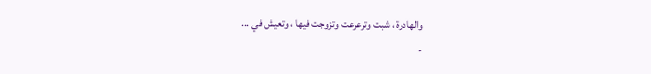والهادرة ، شبت وترعرعت وتزوجت فيها ، وتعيش في ...
-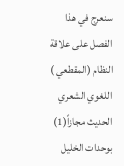سنعرج في هذا الفصل على علاقة النظام (المقطعي ) اللغوي الشعري الحديث مجازاً(1) بوحدات الخليل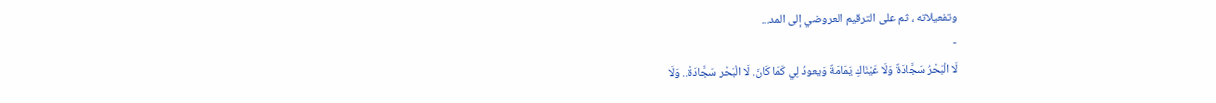وتفعيلاته ، ثم على الترقيم العروضي إلى المد...
-
لَا الْبَحْرُ سَجَّادَةٌ وَلَا عَيْنَاكِ يَمَامَةٌ وَيعودُ لِي كَمَا كَانَ. لَا الْبَحْر سَجَّادَةْ.. وَلَا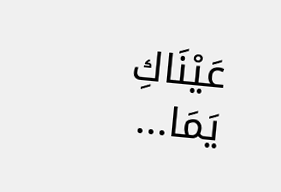عَيْنَاكِ يَمَا...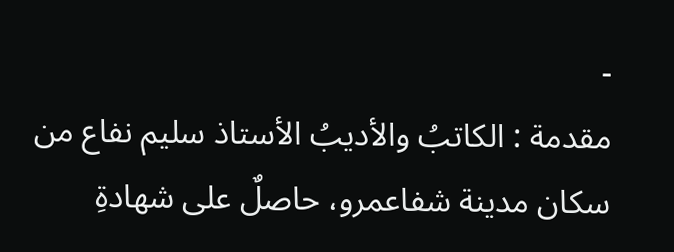-
مقدمة : الكاتبُ والأديبُ الأستاذ سليم نفاع من سكان مدينة شفاعمرو، حاصلٌ على شهادةِ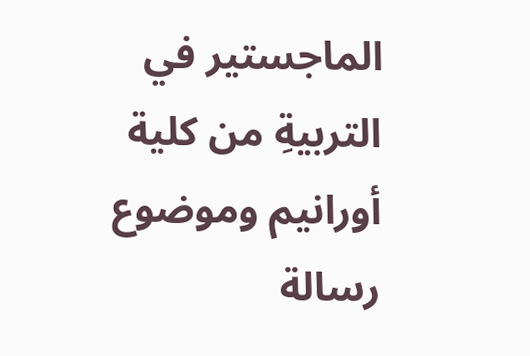الماجستير في التربيةِ من كلية أورانيم وموضوع رسالة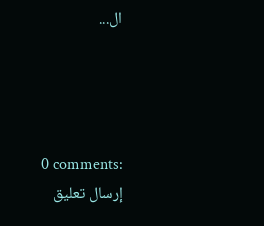ال...




0 comments:
إرسال تعليق